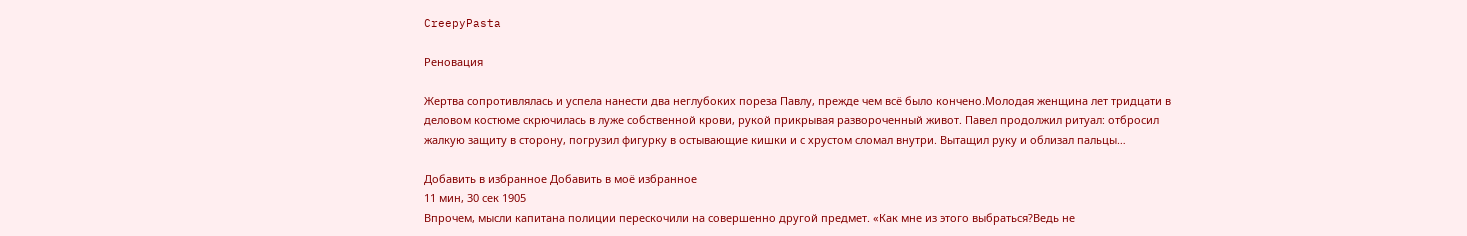CreepyPasta

Реновация

Жертва сопротивлялась и успела нанести два неглубоких пореза Павлу, прежде чем всё было кончено.Молодая женщина лет тридцати в деловом костюме скрючилась в луже собственной крови, рукой прикрывая развороченный живот. Павел продолжил ритуал: отбросил жалкую защиту в сторону, погрузил фигурку в остывающие кишки и с хрустом сломал внутри. Вытащил руку и облизал пальцы…

Добавить в избранное Добавить в моё избранное
11 мин, 30 сек 1905
Впрочем, мысли капитана полиции перескочили на совершенно другой предмет. «Как мне из этого выбраться?Ведь не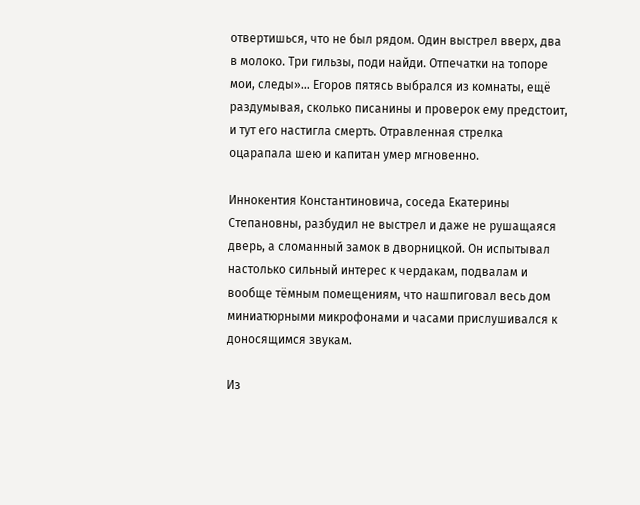отвертишься, что не был рядом. Один выстрел вверх, два в молоко. Три гильзы, поди найди. Отпечатки на топоре мои, следы»… Егоров пятясь выбрался из комнаты, ещё раздумывая, сколько писанины и проверок ему предстоит, и тут его настигла смерть. Отравленная стрелка оцарапала шею и капитан умер мгновенно.

Иннокентия Константиновича, соседа Екатерины Степановны, разбудил не выстрел и даже не рушащаяся дверь, а сломанный замок в дворницкой. Он испытывал настолько сильный интерес к чердакам, подвалам и вообще тёмным помещениям, что нашпиговал весь дом миниатюрными микрофонами и часами прислушивался к доносящимся звукам.

Из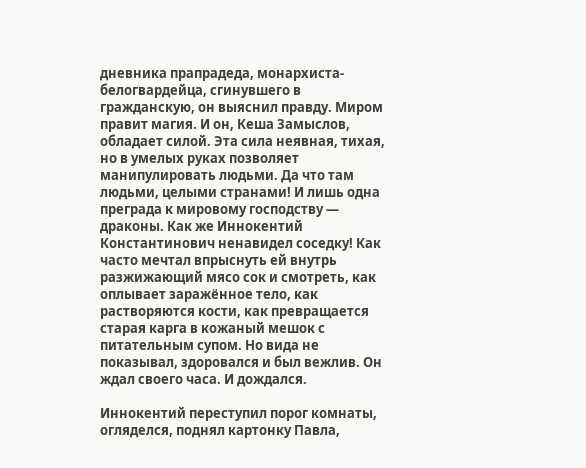дневника прапрадеда, монархиста-белогвардейца, сгинувшего в гражданскую, он выяснил правду. Миром правит магия. И он, Кеша Замыслов, обладает силой. Эта сила неявная, тихая, но в умелых руках позволяет манипулировать людьми. Да что там людьми, целыми странами! И лишь одна преграда к мировому господству — драконы. Как же Иннокентий Константинович ненавидел соседку! Как часто мечтал впрыснуть ей внутрь разжижающий мясо сок и смотреть, как оплывает заражённое тело, как растворяются кости, как превращается старая карга в кожаный мешок с питательным супом. Но вида не показывал, здоровался и был вежлив. Он ждал своего часа. И дождался.

Иннокентий переступил порог комнаты, огляделся, поднял картонку Павла,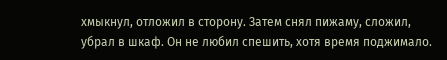хмыкнул, отложил в сторону. Затем снял пижаму, сложил, убрал в шкаф. Он не любил спешить, хотя время поджимало.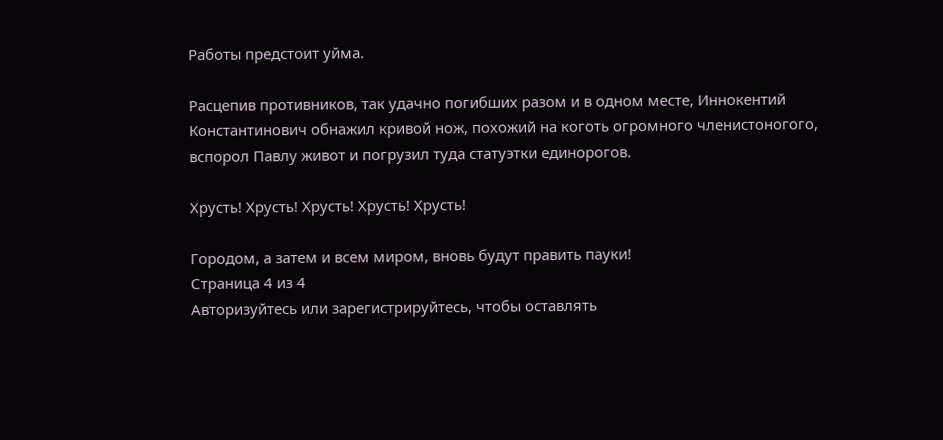Работы предстоит уйма.

Расцепив противников, так удачно погибших разом и в одном месте, Иннокентий Константинович обнажил кривой нож, похожий на коготь огромного членистоногого, вспорол Павлу живот и погрузил туда статуэтки единорогов.

Хрусть! Хрусть! Хрусть! Хрусть! Хрусть!

Городом, а затем и всем миром, вновь будут править пауки!
Страница 4 из 4
Авторизуйтесь или зарегистрируйтесь, чтобы оставлять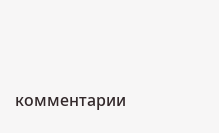комментарии